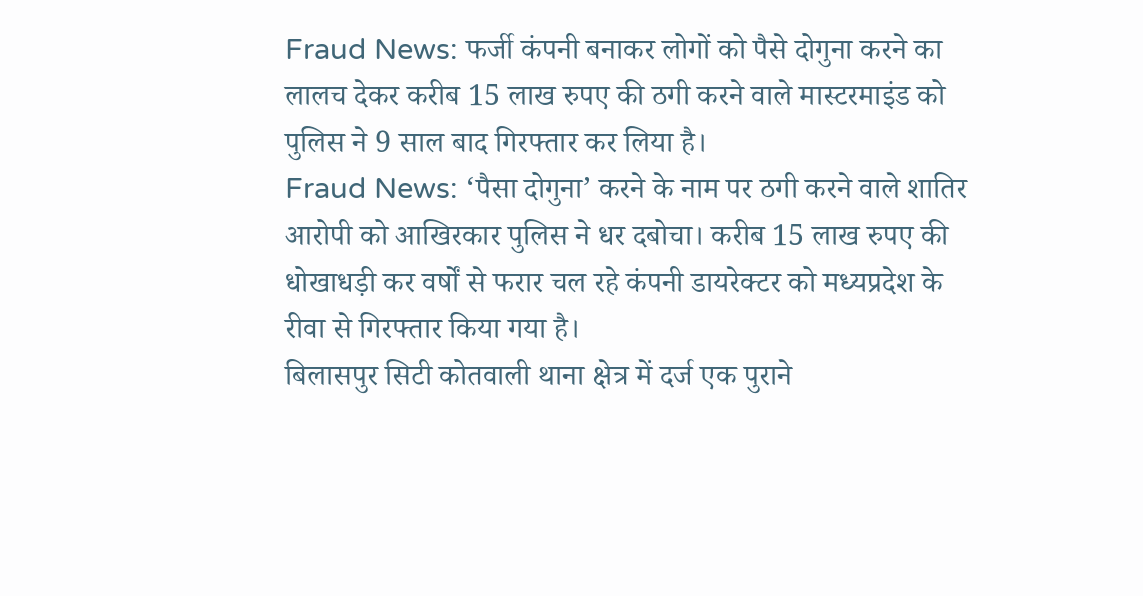Fraud News: फर्जी कंपनी बनाकर लोगों को पैसे दोगुना करने का लालच देकर करीब 15 लाख रुपए की ठगी करने वाले मास्टरमाइंड को पुलिस ने 9 साल बाद गिरफ्तार कर लिया है।
Fraud News: ‘पैसा दोगुना’ करने के नाम पर ठगी करने वाले शातिर आरोपी को आखिरकार पुलिस ने धर दबोचा। करीब 15 लाख रुपए की धोखाधड़ी कर वर्षों से फरार चल रहे कंपनी डायरेक्टर को मध्यप्रदेश के रीवा से गिरफ्तार किया गया है।
बिलासपुर सिटी कोतवाली थाना क्षेत्र में दर्ज एक पुराने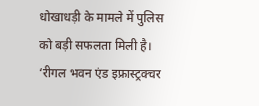धोखाधड़ी के मामले में पुलिस को बड़ी सफलता मिली है। ‘रीगल भवन एंड इफ्रास्ट्रक्चर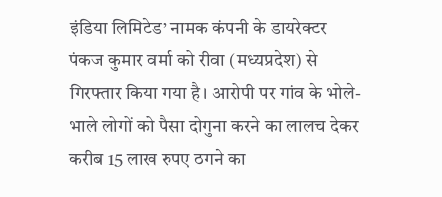इंडिया लिमिटेड’ नामक कंपनी के डायरेक्टर पंकज कुमार वर्मा को रीवा (मध्यप्रदेश) से गिरफ्तार किया गया है। आरोपी पर गांव के भोले-भाले लोगों को पैसा दोगुना करने का लालच देकर करीब 15 लाख रुपए ठगने का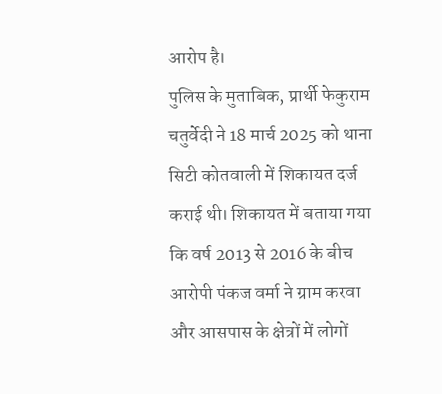आरोप है।
पुलिस के मुताबिक, प्रार्थी फेकुराम चतुर्वेदी ने 18 मार्च 2025 को थाना सिटी कोतवाली में शिकायत दर्ज कराई थी। शिकायत में बताया गया कि वर्ष 2013 से 2016 के बीच आरोपी पंकज वर्मा ने ग्राम करवा और आसपास के क्षेत्रों में लोगों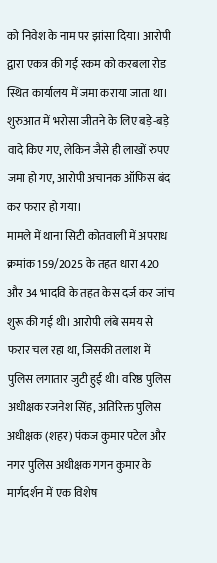को निवेश के नाम पर झांसा दिया। आरोपी द्वारा एकत्र की गई रकम को करबला रोड स्थित कार्यालय में जमा कराया जाता था। शुरुआत में भरोसा जीतने के लिए बड़े-बड़े वादे किए गए, लेकिन जैसे ही लाखों रुपए जमा हो गए, आरोपी अचानक ऑफिस बंद कर फरार हो गया।
मामले में थाना सिटी कोतवाली में अपराध क्रमांक 159/2025 के तहत धारा 420 और 34 भादवि के तहत केस दर्ज कर जांच शुरू की गई थी। आरोपी लंबे समय से फरार चल रहा था, जिसकी तलाश में पुलिस लगातार जुटी हुई थी। वरिष्ठ पुलिस अधीक्षक रजनेश सिंह, अतिरिक्त पुलिस अधीक्षक (शहर) पंकज कुमार पटेल और नगर पुलिस अधीक्षक गगन कुमार के मार्गदर्शन में एक विशेष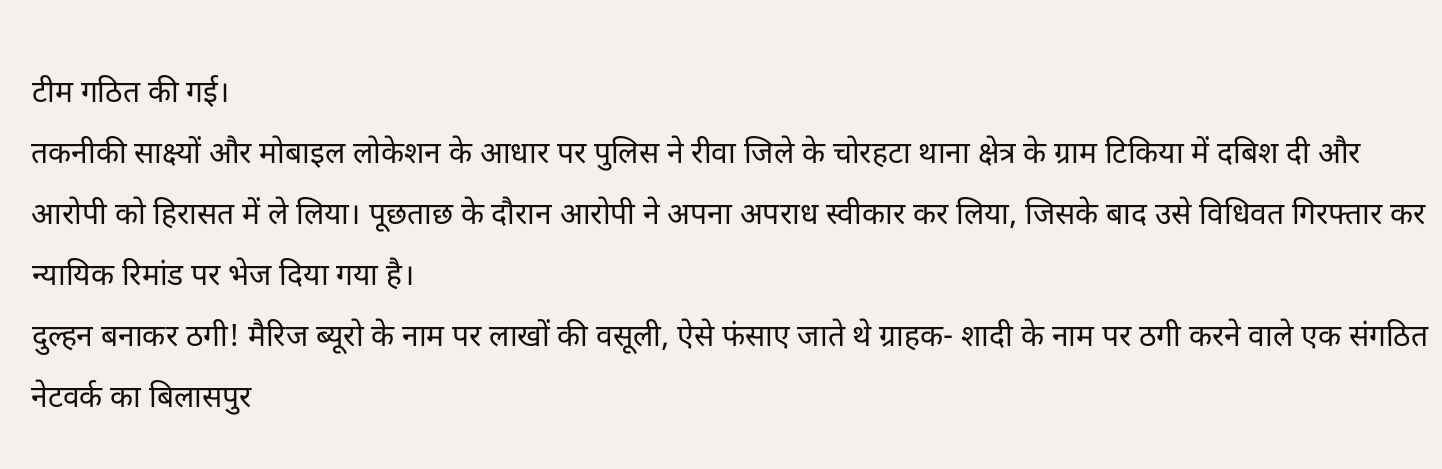टीम गठित की गई।
तकनीकी साक्ष्यों और मोबाइल लोकेशन के आधार पर पुलिस ने रीवा जिले के चोरहटा थाना क्षेत्र के ग्राम टिकिया में दबिश दी और आरोपी को हिरासत में ले लिया। पूछताछ के दौरान आरोपी ने अपना अपराध स्वीकार कर लिया, जिसके बाद उसे विधिवत गिरफ्तार कर न्यायिक रिमांड पर भेज दिया गया है।
दुल्हन बनाकर ठगी! मैरिज ब्यूरो के नाम पर लाखों की वसूली, ऐसे फंसाए जाते थे ग्राहक- शादी के नाम पर ठगी करने वाले एक संगठित नेटवर्क का बिलासपुर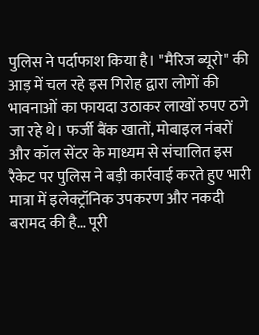पुलिस ने पर्दाफाश किया है। "मैरिज ब्यूरो" की आड़ में चल रहे इस गिरोह द्वारा लोगों की भावनाओं का फायदा उठाकर लाखों रुपए ठगे जा रहे थे। फर्जी बैंक खातों, मोबाइल नंबरों और कॉल सेंटर के माध्यम से संचालित इस रैकेट पर पुलिस ने बड़ी कार्रवाई करते हुए भारी मात्रा में इलेक्ट्रॉनिक उपकरण और नकदी बरामद की है… पूरी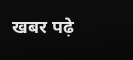खबर पढ़े